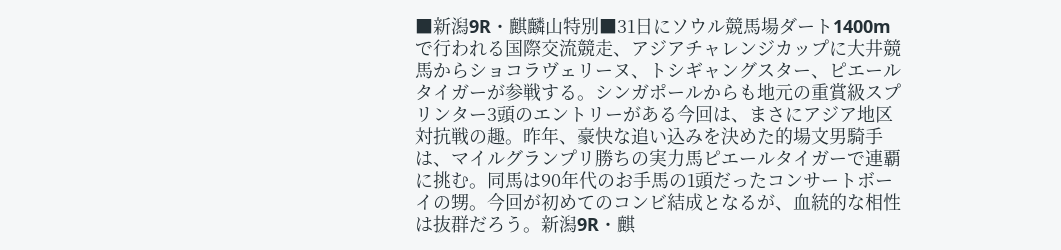■新潟9R・麒麟山特別■31日にソウル競馬場ダート1400mで行われる国際交流競走、アジアチャレンジカップに大井競馬からショコラヴェリーヌ、トシギャングスター、ピエールタイガーが参戦する。シンガポールからも地元の重賞級スプリンター3頭のエントリーがある今回は、まさにアジア地区対抗戦の趣。昨年、豪快な追い込みを決めた的場文男騎手は、マイルグランプリ勝ちの実力馬ピエールタイガーで連覇に挑む。同馬は90年代のお手馬の1頭だったコンサートボーイの甥。今回が初めてのコンビ結成となるが、血統的な相性は抜群だろう。新潟9R・麒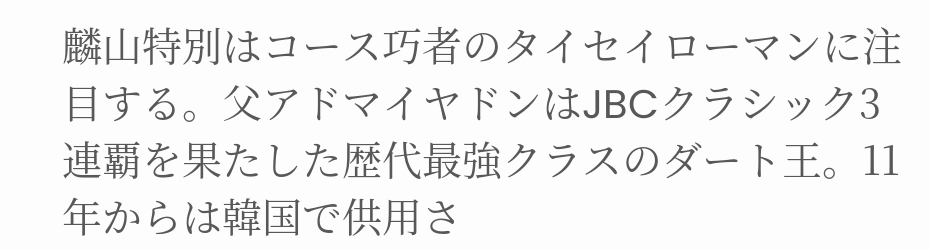麟山特別はコース巧者のタイセイローマンに注目する。父アドマイヤドンはJBCクラシック3連覇を果たした歴代最強クラスのダート王。11年からは韓国で供用さ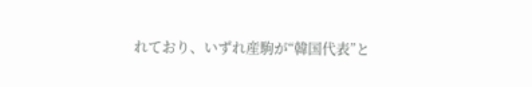れており、いずれ産駒が“韓国代表”と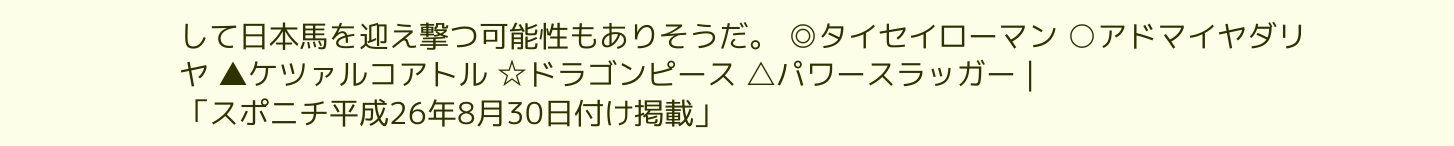して日本馬を迎え撃つ可能性もありそうだ。 ◎タイセイローマン ○アドマイヤダリヤ ▲ケツァルコアトル ☆ドラゴンピース △パワースラッガー |
「スポニチ平成26年8月30日付け掲載」